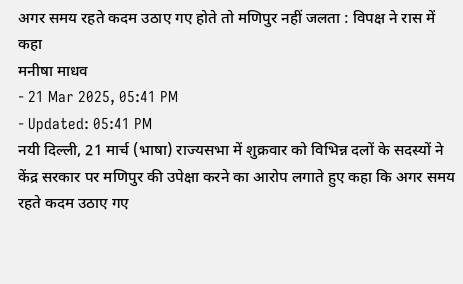अगर समय रहते कदम उठाए गए होते तो मणिपुर नहीं जलता : विपक्ष ने रास में कहा
मनीषा माधव
- 21 Mar 2025, 05:41 PM
- Updated: 05:41 PM
नयी दिल्ली, 21 मार्च (भाषा) राज्यसभा में शुक्रवार को विभिन्न दलों के सदस्यों ने केंद्र सरकार पर मणिपुर की उपेक्षा करने का आरोप लगाते हुए कहा कि अगर समय रहते कदम उठाए गए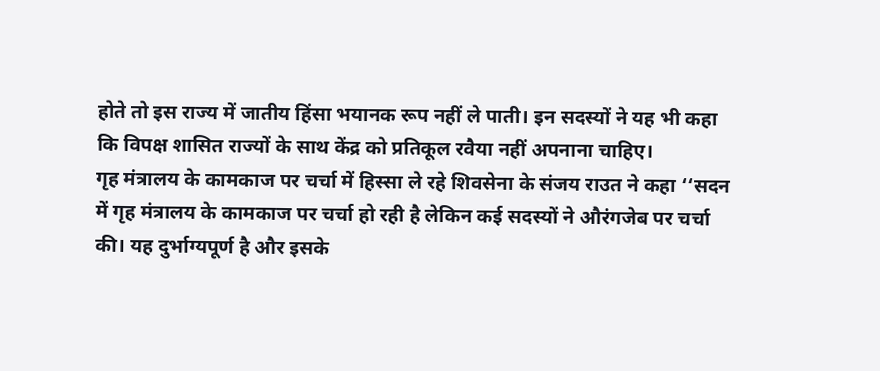होते तो इस राज्य में जातीय हिंसा भयानक रूप नहीं ले पाती। इन सदस्यों ने यह भी कहा कि विपक्ष शासित राज्यों के साथ केंद्र को प्रतिकूल रवैया नहीं अपनाना चाहिए।
गृह मंत्रालय के कामकाज पर चर्चा में हिस्सा ले रहे शिवसेना के संजय राउत ने कहा ‘‘सदन में गृह मंत्रालय के कामकाज पर चर्चा हो रही है लेकिन कई सदस्यों ने औरंगजेब पर चर्चा की। यह दुर्भाग्यपूर्ण है और इसके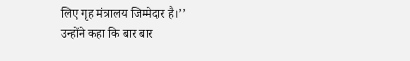लिए गृह मंत्रालय जिम्मेदार है।’’
उन्होंने कहा कि बार बार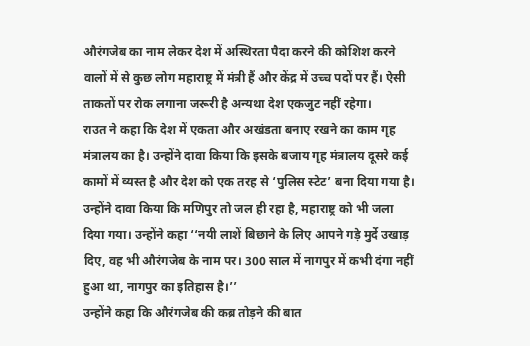औरंगजेब का नाम लेकर देश में अस्थिरता पैदा करने की कोशिश करने वालों में से कुछ लोग महाराष्ट्र में मंत्री हैं और केंद्र में उच्च पदों पर हैं। ऐसी ताकतों पर रोक लगाना जरूरी है अन्यथा देश एकजुट नहीं रहेगा।
राउत ने कहा कि देश में एकता और अखंडता बनाए रखने का काम गृह मंत्रालय का है। उन्होंने दावा किया कि इसके बजाय गृह मंत्रालय दूसरे कई कामों में व्यस्त है और देश को एक तरह से ‘पुलिस स्टेट’ बना दिया गया है।
उन्होंने दावा किया कि मणिपुर तो जल ही रहा है, महाराष्ट्र को भी जला दिया गया। उन्होंने कहा ‘‘नयी लाशें बिछाने के लिए आपने गड़े मुर्दे उखाड़ दिए, वह भी औरंगजेब के नाम पर। 300 साल में नागपुर में कभी दंगा नहीं हुआ था, नागपुर का इतिहास है।’’
उन्होंने कहा कि औरंगजेब की कब्र तोड़ने की बात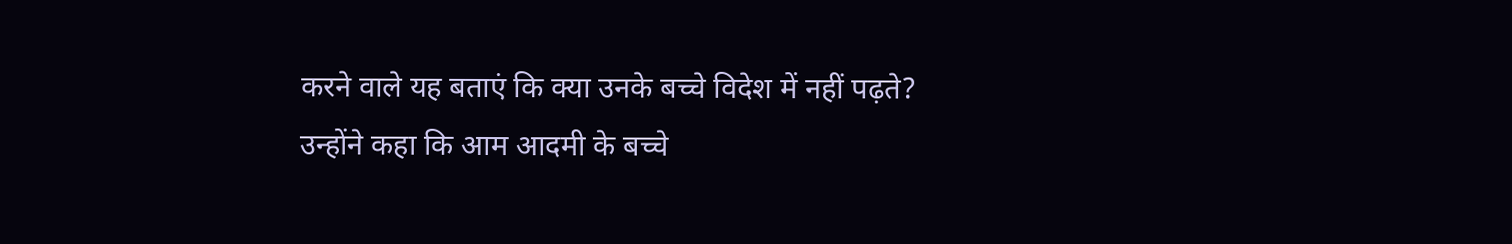करने वाले यह बताएं कि क्या उनके बच्चे विदेश में नहीं पढ़ते? उन्होंने कहा कि आम आदमी के बच्चे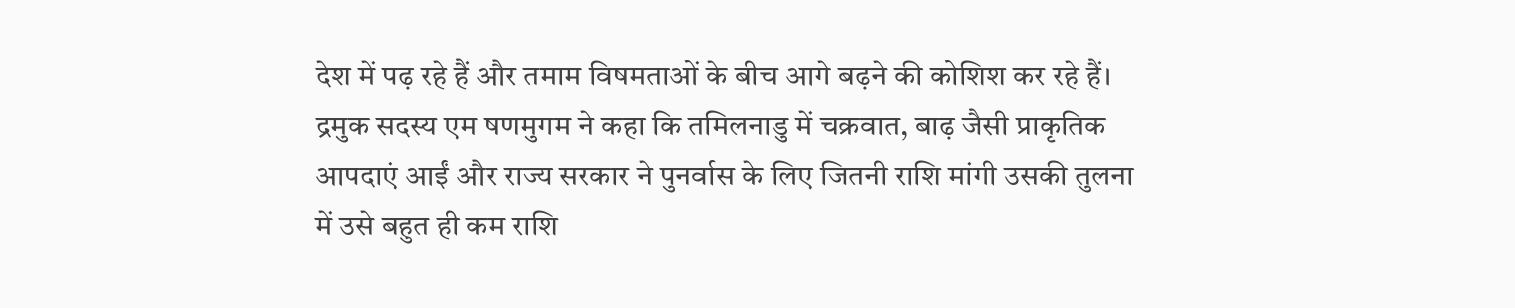देश में पढ़ रहे हैं और तमाम विषमताओं के बीच आगे बढ़ने की कोशिश कर रहे हैं।
द्रमुक सदस्य एम षणमुगम ने कहा कि तमिलनाडु में चक्रवात, बाढ़ जैसी प्राकृतिक आपदाएं आईं और राज्य सरकार ने पुनर्वास के लिए जितनी राशि मांगी उसकी तुलना में उसे बहुत ही कम राशि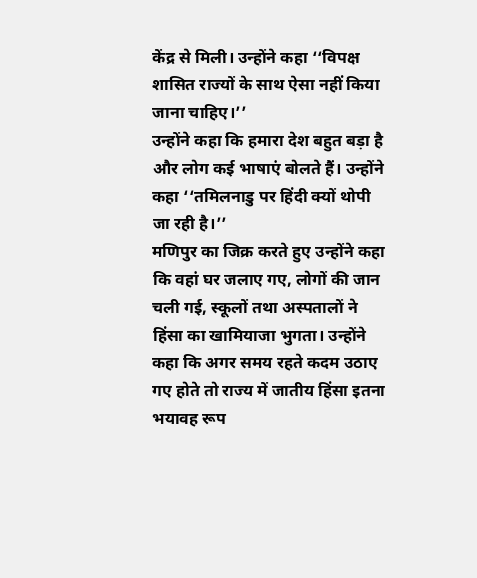केंद्र से मिली। उन्होंने कहा ‘‘विपक्ष शासित राज्यों के साथ ऐसा नहीं किया जाना चाहिए।’’
उन्होंने कहा कि हमारा देश बहुत बड़ा है और लोग कई भाषाएं बोलते हैं। उन्होंने कहा ‘‘तमिलनाडु पर हिंदी क्यों थोपी जा रही है।’’
मणिपुर का जिक्र करते हुए उन्होंने कहा कि वहां घर जलाए गए, लोगों की जान चली गई, स्कूलों तथा अस्पतालों ने हिंसा का खामियाजा भुगता। उन्होंने कहा कि अगर समय रहते कदम उठाए गए होते तो राज्य में जातीय हिंसा इतना भयावह रूप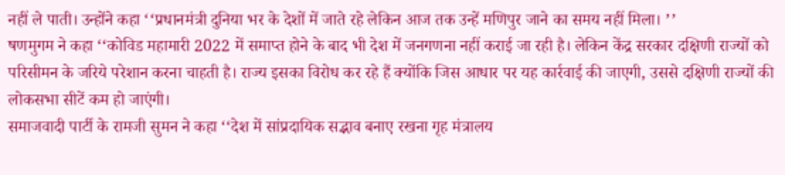नहीं ले पाती। उन्होंने कहा ‘‘प्रधानमंत्री दुनिया भर के देशों में जाते रहे लेकिन आज तक उन्हें मणिपुर जाने का समय नहीं मिला। ’’
षणमुगम ने कहा ‘‘कोविड महामारी 2022 में समाप्त होने के बाद भी देश में जनगणना नहीं कराई जा रही है। लेकिन केंद्र सरकार दक्षिणी राज्यों को परिसीमन के जरिये परेशान करना चाहती है। राज्य इसका विरोध कर रहे हैं क्योंकि जिस आधार पर यह कार्रवाई की जाएगी, उससे दक्षिणी राज्यों की लोकसभा सीटें कम हो जाएंगी।
समाजवादी पार्टी के रामजी सुमन ने कहा ‘‘देश में सांप्रदायिक सद्भाव बनाए रखना गृह मंत्रालय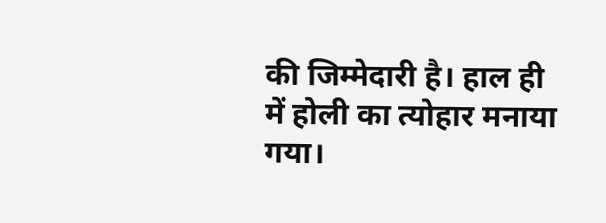की जिम्मेदारी है। हाल ही में होली का त्योहार मनाया गया।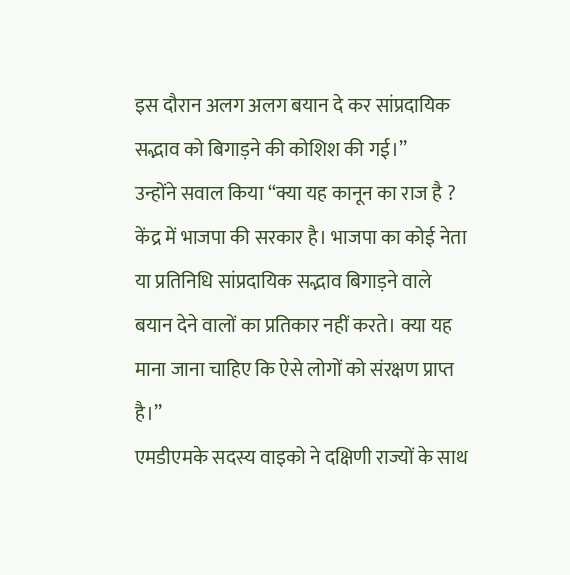इस दौरान अलग अलग बयान दे कर सांप्रदायिक सद्भाव को बिगाड़ने की कोशिश की गई।’’
उन्होंने सवाल किया ‘‘क्या यह कानून का राज है ? केंद्र में भाजपा की सरकार है। भाजपा का कोई नेता या प्रतिनिधि सांप्रदायिक सद्भाव बिगाड़ने वाले बयान देने वालों का प्रतिकार नहीं करते। क्या यह माना जाना चाहिए कि ऐसे लोगों को संरक्षण प्राप्त है।’’
एमडीएमके सदस्य वाइको ने दक्षिणी राज्यों के साथ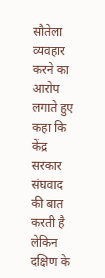सौतेला व्यवहार करने का आरोप लगाते हुए कहा कि केंद्र सरकार संघवाद की बात करती है लेकिन दक्षिण के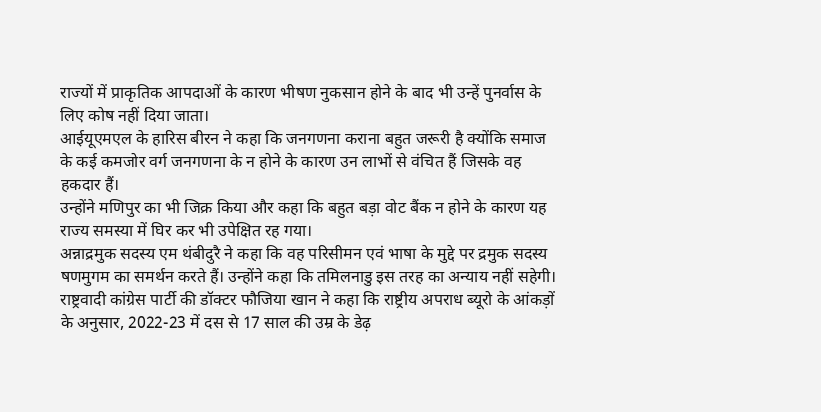राज्यों में प्राकृतिक आपदाओं के कारण भीषण नुकसान होने के बाद भी उन्हें पुनर्वास के लिए कोष नहीं दिया जाता।
आईयूएमएल के हारिस बीरन ने कहा कि जनगणना कराना बहुत जरूरी है क्योंकि समाज के कई कमजोर वर्ग जनगणना के न होने के कारण उन लाभों से वंचित हैं जिसके वह हकदार हैं।
उन्होंने मणिपुर का भी जिक्र किया और कहा कि बहुत बड़ा वोट बैंक न होने के कारण यह राज्य समस्या में घिर कर भी उपेक्षित रह गया।
अन्नाद्रमुक सदस्य एम थंबीदुरै ने कहा कि वह परिसीमन एवं भाषा के मुद्दे पर द्रमुक सदस्य षणमुगम का समर्थन करते हैं। उन्होंने कहा कि तमिलनाडु इस तरह का अन्याय नहीं सहेगी।
राष्ट्रवादी कांग्रेस पार्टी की डॉक्टर फौजिया खान ने कहा कि राष्ट्रीय अपराध ब्यूरो के आंकड़ों के अनुसार, 2022-23 में दस से 17 साल की उम्र के डेढ़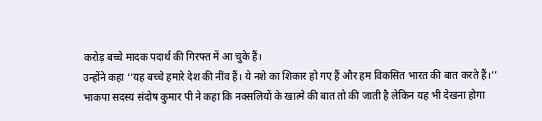करोड़ बच्चे मादक पदार्थ की गिरफ्त में आ चुके हैं।
उन्होंने कहा ‘‘यह बच्चे हमारे देश की नींव हैं। ये नशे का शिकार हो गए हैं और हम विकसित भारत की बात करते हैं।’’
भाकपा सदस्य संदोष कुमार पी ने कहा कि नक्सलियों के खात्मे की बात तो की जाती है लेकिन यह भी देखना होगा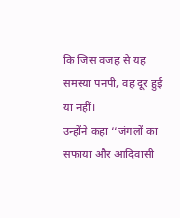कि जिस वजह से यह समस्या पनपी, वह दूर हुई या नहीं।
उन्होंने कहा ‘‘जंगलों का सफाया और आदिवासी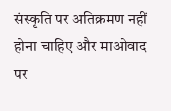संस्कृति पर अतिक्रमण नहीं होना चाहिए और माओवाद पर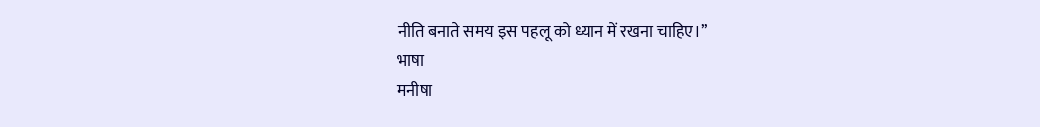नीति बनाते समय इस पहलू को ध्यान में रखना चाहिए।’’
भाषा
मनीषा